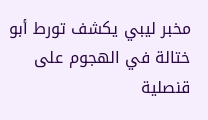مخبر ليبي يكشف تورط أبو ختالة في الهجوم على قنصلية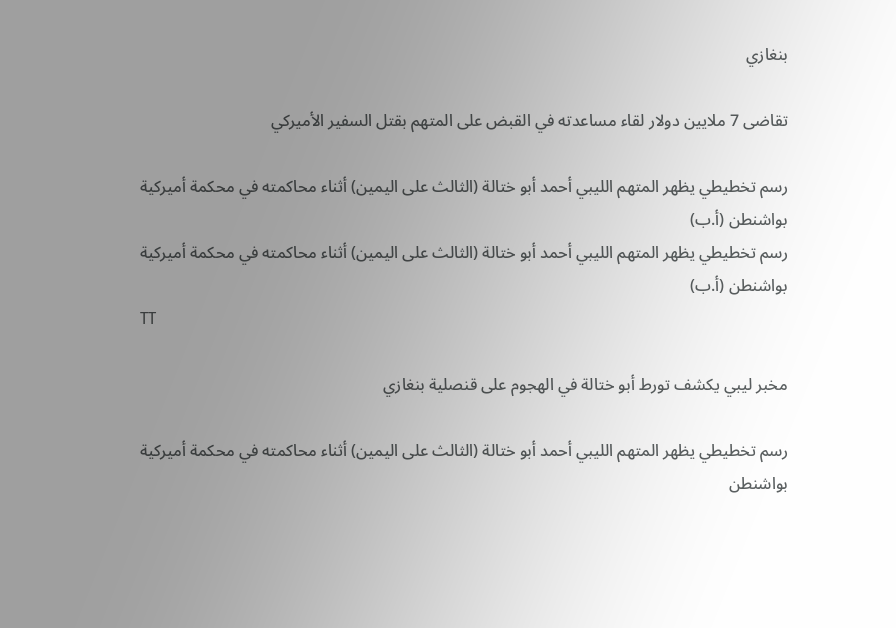بنغازي

تقاضى 7 ملايين دولار لقاء مساعدته في القبض على المتهم بقتل السفير الأميركي

رسم تخطيطي يظهر المتهم الليبي أحمد أبو ختالة (الثالث على اليمين) أثناء محاكمته في محكمة أميركية بواشنطن (أ.ب)
رسم تخطيطي يظهر المتهم الليبي أحمد أبو ختالة (الثالث على اليمين) أثناء محاكمته في محكمة أميركية بواشنطن (أ.ب)
TT

مخبر ليبي يكشف تورط أبو ختالة في الهجوم على قنصلية بنغازي

رسم تخطيطي يظهر المتهم الليبي أحمد أبو ختالة (الثالث على اليمين) أثناء محاكمته في محكمة أميركية بواشنطن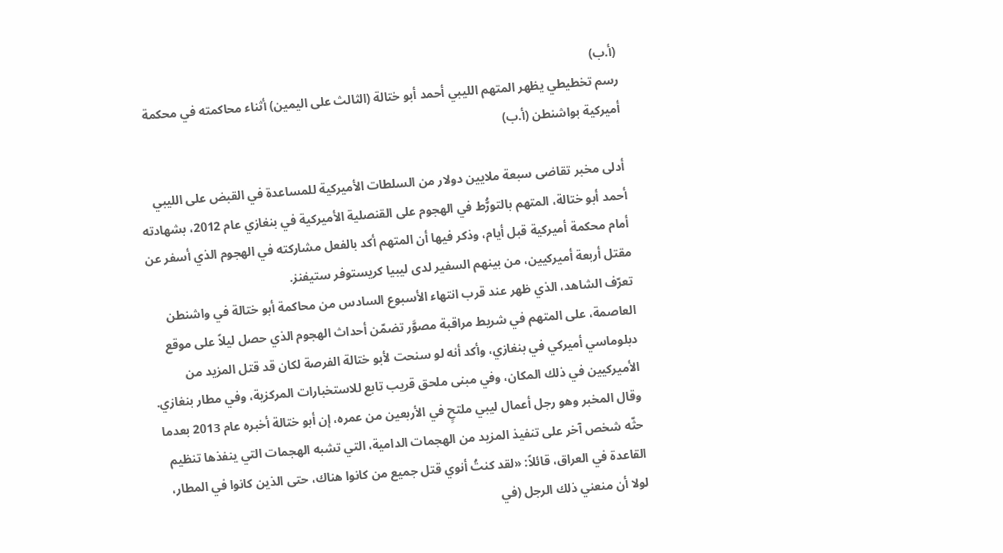(أ.ب)
رسم تخطيطي يظهر المتهم الليبي أحمد أبو ختالة (الثالث على اليمين) أثناء محاكمته في محكمة أميركية بواشنطن (أ.ب)

أدلى مخبر تقاضى سبعة ملايين دولار من السلطات الأميركية للمساعدة في القبض على الليبي أحمد أبو ختالة، المتهم بالتورُّط في الهجوم على القنصلية الأميركية في بنغازي عام 2012، بشهادته أمام محكمة أميركية قبل أيام، وذكر فيها أن المتهم أكد بالفعل مشاركته في الهجوم الذي أسفر عن مقتل أربعة أميركيين، من بينهم السفير لدى ليبيا كريستوفر ستيفنز.
تعرّف الشاهد، الذي ظهر عند قرب انتهاء الأسبوع السادس من محاكمة أبو ختالة في واشنطن العاصمة، على المتهم في شريط مراقبة مصوَّر تضمّن أحداث الهجوم الذي حصل ليلاً على موقع دبلوماسي أميركي في بنغازي، وأكد أنه لو سنحت لأبو ختالة الفرصة لكان قد قتل المزيد من الأميركيين في ذلك المكان، وفي مبنى ملحق قريب تابع للاستخبارات المركزية، وفي مطار بنغازي.
وقال المخبر وهو رجل أعمال ليبي ملتحٍ في الأربعين من عمره، إن أبو ختالة أخبره عام 2013 بعدما حثّه شخص آخر على تنفيذ المزيد من الهجمات الدامية، التي تشبه الهجمات التي ينفذها تنظيم القاعدة في العراق، قائلاً: «لقد كنتُ أنوي قتل جميع من كانوا هناك، حتى الذين كانوا في المطار، لولا أن منعني ذلك الرجل (في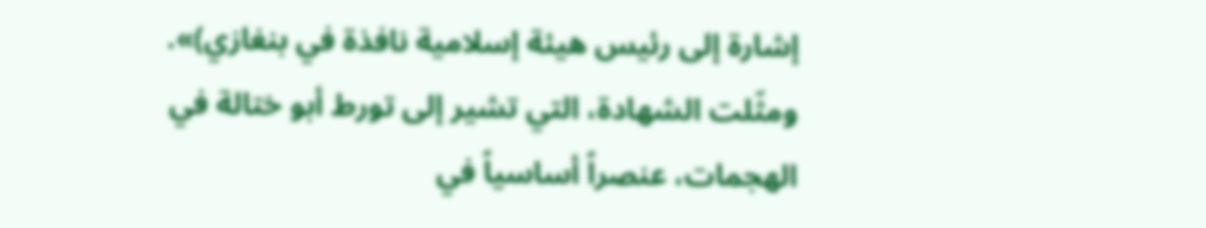إشارة إلى رئيس هيئة إسلامية نافذة في بنغازي)».
ومثّلت الشهادة، التي تشير إلى تورط أبو ختالة في الهجمات، عنصراً أساسياً في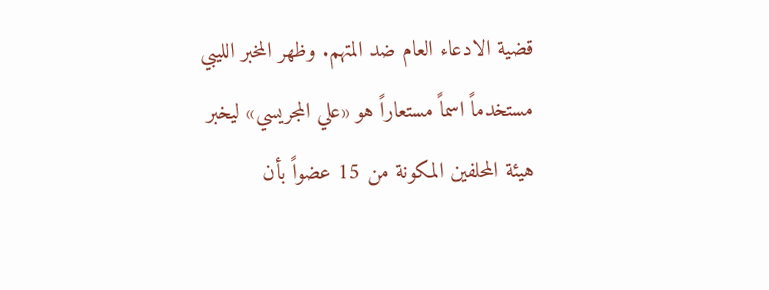قضية الادعاء العام ضد المتهم. وظهر المخبر الليبي مستخدماً اسماً مستعاراً هو «علي المجريسي» ليخبر هيئة المحلفين المكونة من 15 عضواً بأن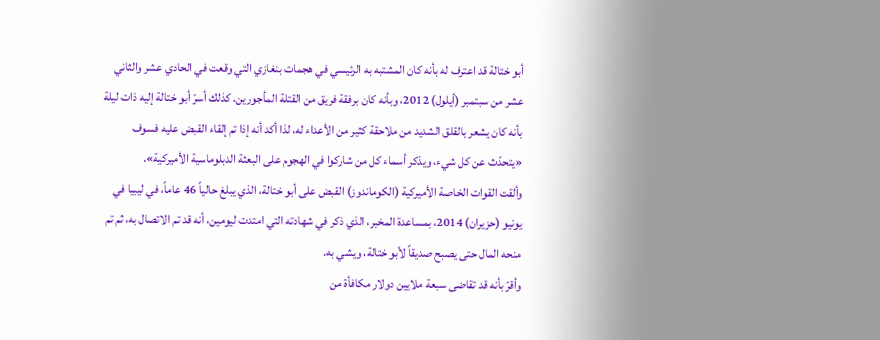أبو ختالة قد اعترف له بأنه كان المشتبه به الرئيسي في هجمات بنغازي التي وقعت في الحادي عشر والثاني عشر من سبتمبر (أيلول) 2012، وبأنه كان برفقة فريق من القتلة المأجورين. كذلك أسرّ أبو ختالة إليه ذات ليلة بأنه كان يشعر بالقلق الشديد من ملاحقة كثير من الأعداء له، لذا أكد أنه إذا تم إلقاء القبض عليه فسوف «يتحدّث عن كل شيء، ويذكر أسماء كل من شاركوا في الهجوم على البعثة الدبلوماسية الأميركية».
وألقت القوات الخاصة الأميركية (الكوماندوز) القبض على أبو ختالة، الذي يبلغ حالياً 46 عاماً، في ليبيا في يونيو (حزيران) 2014، بمساعدة المخبر، الذي ذكر في شهادته التي امتدت ليومين، أنه قد تم الاتصال به، ثم تم منحه المال حتى يصبح صديقاً لأبو ختالة، ويشي به.
وأقرّ بأنه قد تقاضى سبعة ملايين دولار مكافأة من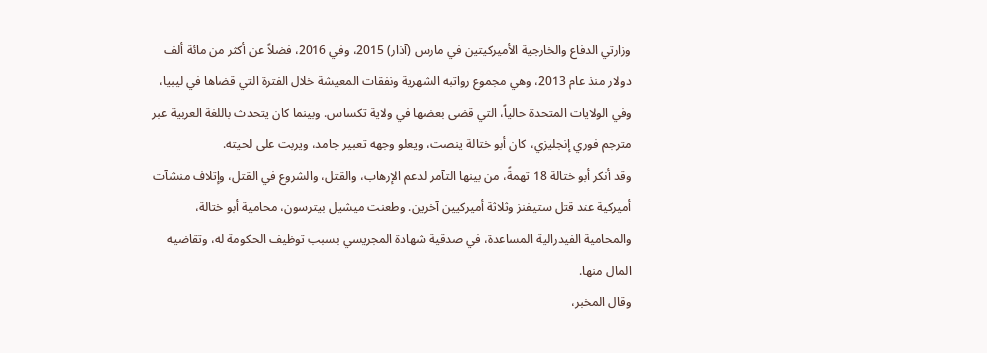وزارتي الدفاع والخارجية الأميركيتين في مارس (آذار) 2015، وفي 2016، فضلاً عن أكثر من مائة ألف دولار منذ عام 2013، وهي مجموع رواتبه الشهرية ونفقات المعيشة خلال الفترة التي قضاها في ليبيا، وفي الولايات المتحدة حالياً، التي قضى بعضها في ولاية تكساس. وبينما كان يتحدث باللغة العربية عبر مترجم فوري إنجليزي، كان أبو ختالة ينصت، ويعلو وجهه تعبير جامد، ويربت على لحيته.
وقد أنكر أبو ختالة 18 تهمةً، من بينها التآمر لدعم الإرهاب، والقتل، والشروع في القتل، وإتلاف منشآت أميركية عند قتل ستيفنز وثلاثة أميركيين آخرين. وطعنت ميشيل بيترسون، محامية أبو ختالة، والمحامية الفيدرالية المساعدة، في صدقية شهادة المجريسي بسبب توظيف الحكومة له، وتقاضيه المال منها.
وقال المخبر،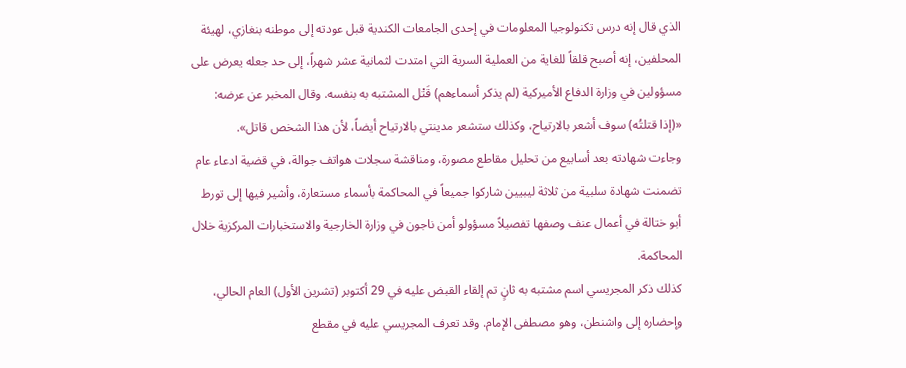الذي قال إنه درس تكنولوجيا المعلومات في إحدى الجامعات الكندية قبل عودته إلى موطنه بنغازي، لهيئة المحلفين، إنه أصبح قلقاً للغاية من العملية السرية التي امتدت لثمانية عشر شهراً، إلى حد جعله يعرض على مسؤولين في وزارة الدفاع الأميركية (لم يذكر أسماءهم) قَتْل المشتبه به بنفسه. وقال المخبر عن عرضه: «(إذا قتلتُه) سوف أشعر بالارتياح، وكذلك ستشعر مدينتي بالارتياح أيضاً، لأن هذا الشخص قاتل».
وجاءت شهادته بعد أسابيع من تحليل مقاطع مصورة، ومناقشة سجلات هواتف جوالة، في قضية ادعاء عام تضمنت شهادة سلبية من ثلاثة ليبيين شاركوا جميعاً في المحاكمة بأسماء مستعارة، وأشير فيها إلى تورط أبو ختالة في أعمال عنف وصفها تفصيلاً مسؤولو أمن ناجون في وزارة الخارجية والاستخبارات المركزية خلال المحاكمة.
كذلك ذكر المجريسي اسم مشتبه به ثانٍ تم إلقاء القبض عليه في 29 أكتوبر (تشرين الأول) العام الحالي، وإحضاره إلى واشنطن، وهو مصطفى الإمام. وقد تعرف المجريسي عليه في مقطع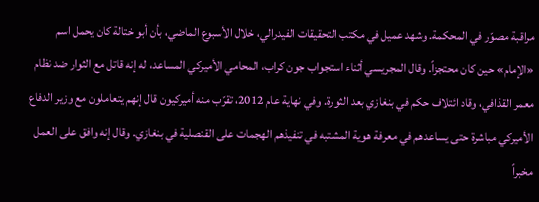مراقبة مصوّر في المحكمة. وشهد عميل في مكتب التحقيقات الفيدرالي، خلال الأسبوع الماضي، بأن أبو ختالة كان يحمل اسم «الإمام» حين كان محتجزاً. وقال المجريسي أثناء استجواب جون كراب، المحامي الأميركي المساعد، له إنه قاتل مع الثوار ضد نظام معمر القذافي، وقاد ائتلاف حكم في بنغازي بعد الثورة. وفي نهاية عام 2012، تقرّب منه أميركيون قال إنهم يتعاملون مع وزير الدفاع الأميركي مباشرة حتى يساعدهم في معرفة هوية المشتبه في تنفيذهم الهجمات على القنصلية في بنغازي. وقال إنه وافق على العمل مخبراً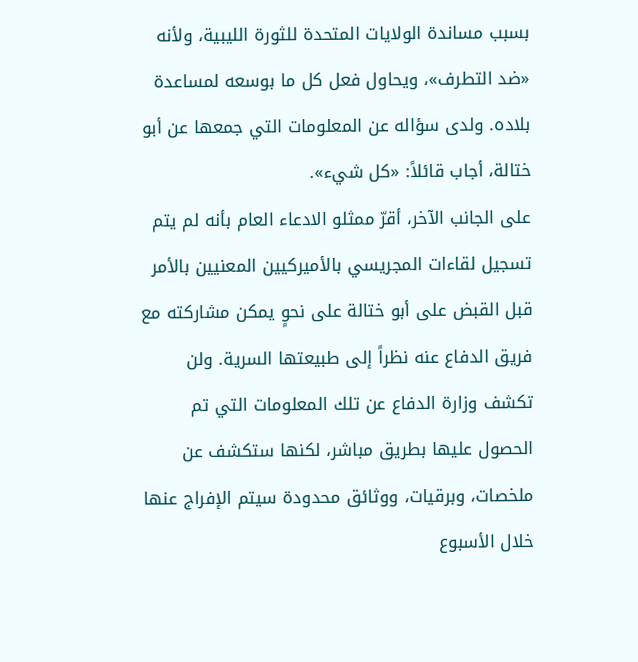بسبب مساندة الولايات المتحدة للثورة الليبية، ولأنه «ضد التطرف»، ويحاول فعل كل ما بوسعه لمساعدة بلاده. ولدى سؤاله عن المعلومات التي جمعها عن أبو ختالة، أجاب قائلاً: «كل شيء».
على الجانب الآخر، أقرّ ممثلو الادعاء العام بأنه لم يتم تسجيل لقاءات المجريسي بالأميركيين المعنيين بالأمر قبل القبض على أبو ختالة على نحوٍ يمكن مشاركته مع فريق الدفاع عنه نظراً إلى طبيعتها السرية. ولن تكشف وزارة الدفاع عن تلك المعلومات التي تم الحصول عليها بطريق مباشر، لكنها ستكشف عن ملخصات، وبرقيات، ووثائق محدودة سيتم الإفراج عنها خلال الأسبوع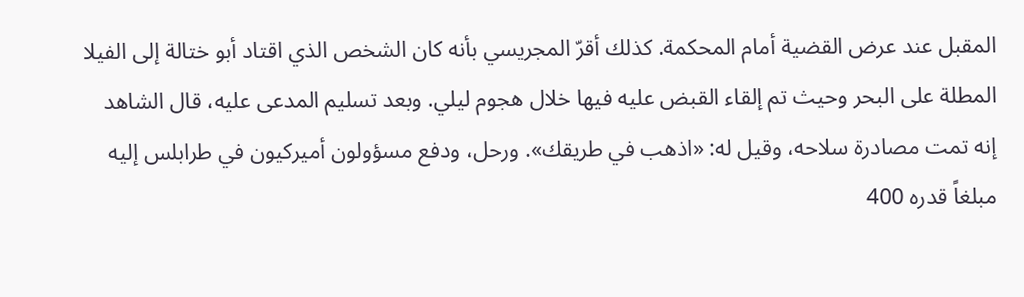المقبل عند عرض القضية أمام المحكمة. كذلك أقرّ المجريسي بأنه كان الشخص الذي اقتاد أبو ختالة إلى الفيلا المطلة على البحر وحيث تم إلقاء القبض عليه فيها خلال هجوم ليلي. وبعد تسليم المدعى عليه، قال الشاهد إنه تمت مصادرة سلاحه، وقيل له: «اذهب في طريقك». ورحل، ودفع مسؤولون أميركيون في طرابلس إليه مبلغاً قدره 400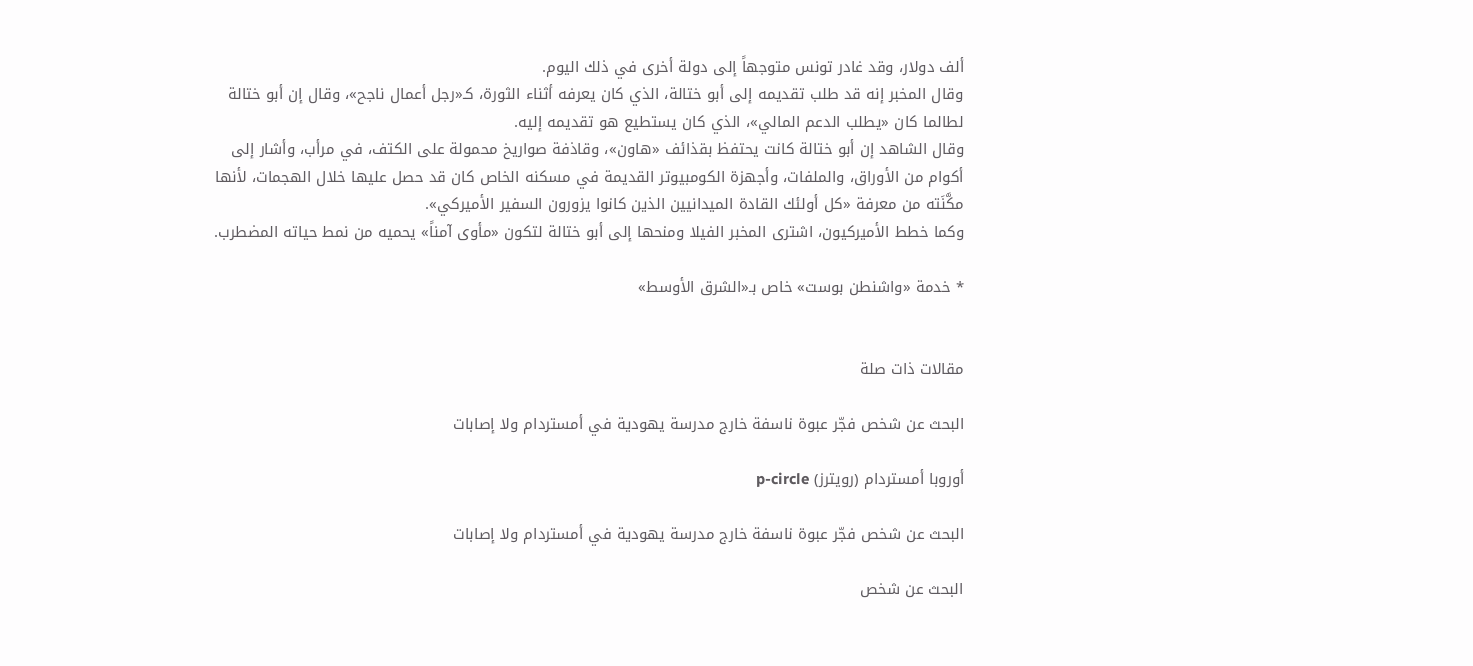ألف دولار، وقد غادر تونس متوجهاً إلى دولة أخرى في ذلك اليوم.
وقال المخبر إنه قد طلب تقديمه إلى أبو ختالة، الذي كان يعرفه أثناء الثورة، كـ«رجل أعمال ناجح»، وقال إن أبو ختالة لطالما كان «يطلب الدعم المالي»، الذي كان يستطيع هو تقديمه إليه.
وقال الشاهد إن أبو ختالة كانت يحتفظ بقذائف «هاون»، وقاذفة صواريخ محمولة على الكتف، في مرأب، وأشار إلى أكوام من الأوراق، والملفات، وأجهزة الكومبيوتر القديمة في مسكنه الخاص كان قد حصل عليها خلال الهجمات، لأنها مكَّنَته من معرفة «كل أولئك القادة الميدانيين الذين كانوا يزورون السفير الأميركي».
وكما خطط الأميركيون، اشترى المخبر الفيلا ومنحها إلى أبو ختالة لتكون «مأوى آمناً» يحميه من نمط حياته المضطرب.

* خدمة «واشنطن بوست» خاص بـ«الشرق الأوسط»


مقالات ذات صلة

البحث عن شخص فجّر عبوة ناسفة خارج مدرسة يهودية في أمستردام ولا إصابات

أوروبا أمستردام (رويترز) p-circle

البحث عن شخص فجّر عبوة ناسفة خارج مدرسة يهودية في أمستردام ولا إصابات

البحث عن شخص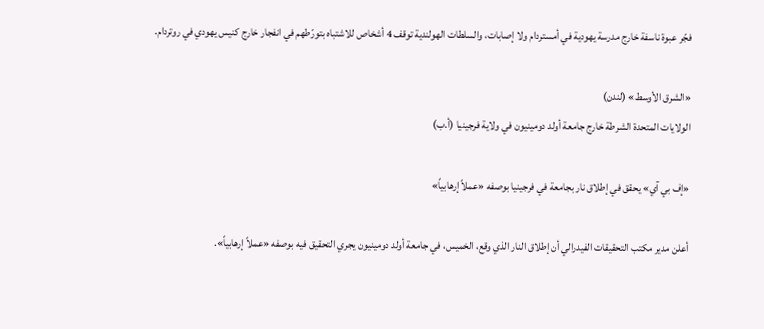فجّر عبوة ناسفة خارج مدرسة يهودية في أمستردام ولا إصابات، والسلطات الهولندية توقف 4 أشخاص للاشتباه بتورّطهم في انفجار خارج كنيس يهودي في روتردام.

«الشرق الأوسط» (لندن)
الولايات المتحدة الشرطة خارج جامعة أولد دومينيون في ولاية فرجينيا (أ.ب)

«إف بي آي» يحقق في إطلاق نار بجامعة في فرجينيا بوصفه «عملاً إرهابياً»

أعلن مدير مكتب التحقيقات الفيدرالي أن إطلاق النار الذي وقع، الخميس، في جامعة أولد دومينيون يجري التحقيق فيه بوصفه «عملاً إرهابياً».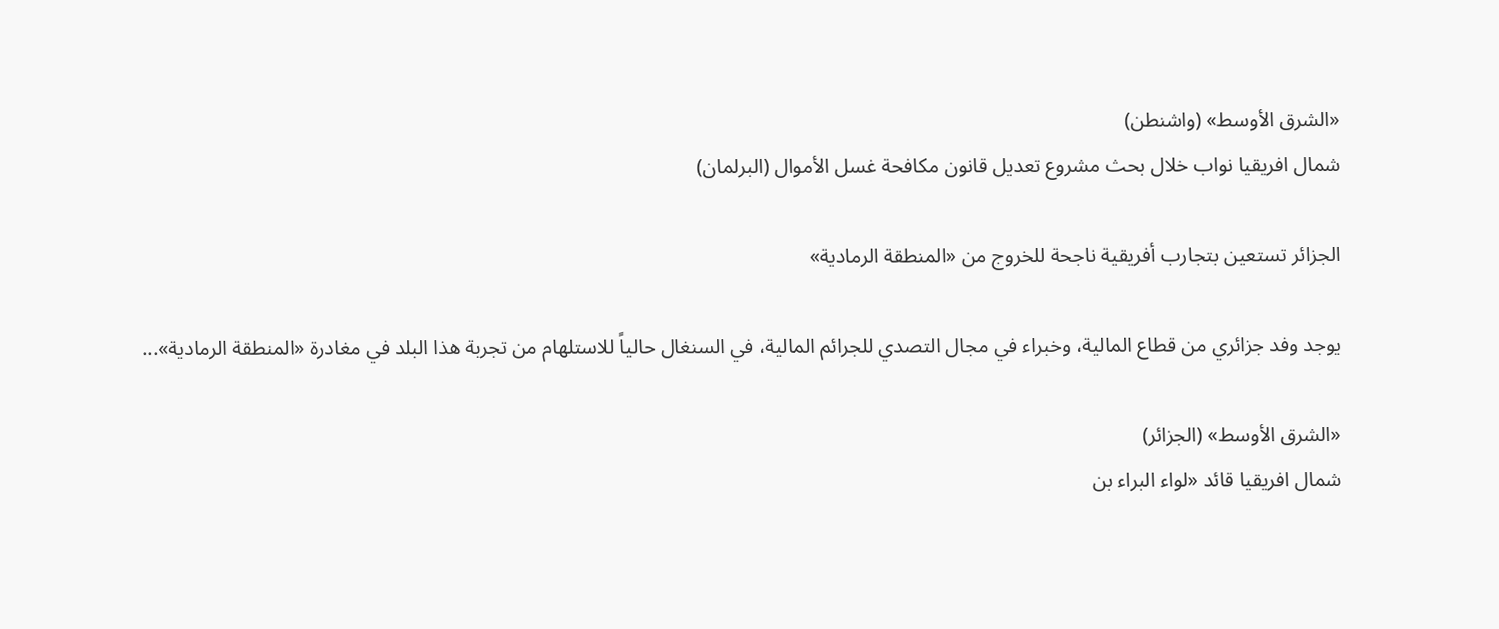«الشرق الأوسط» (واشنطن)
شمال افريقيا نواب خلال بحث مشروع تعديل قانون مكافحة غسل الأموال (البرلمان)

الجزائر تستعين بتجارب أفريقية ناجحة للخروج من «المنطقة الرمادية»

يوجد وفد جزائري من قطاع المالية، وخبراء في مجال التصدي للجرائم المالية، في السنغال حالياً للاستلهام من تجربة هذا البلد في مغادرة «المنطقة الرمادية»...

«الشرق الأوسط» (الجزائر)
شمال افريقيا قائد «لواء البراء بن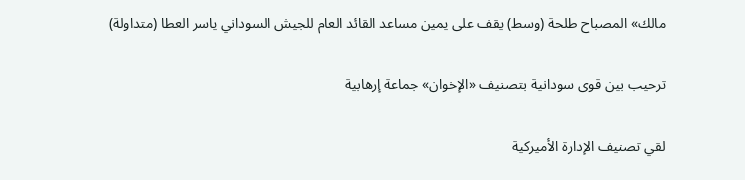مالك» المصباح طلحة (وسط) يقف على يمين مساعد القائد العام للجيش السوداني ياسر العطا (متداولة)

ترحيب بين قوى سودانية بتصنيف «الإخوان» جماعة إرهابية

لقي تصنيف الإدارة الأميركية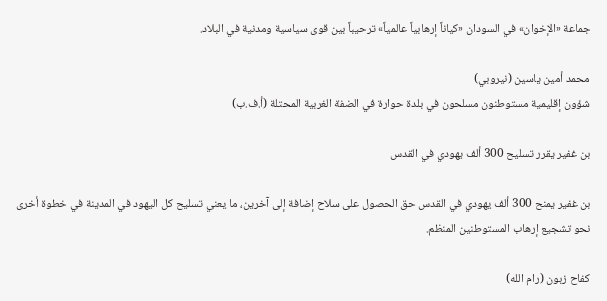جماعة «الإخوان» في السودان «كياناً إرهابياً عالمياً» ترحيباً بين قوى سياسية ومدنية في البلاد.

محمد أمين ياسين (نيروبي)
شؤون إقليمية مستوطنون مسلحون في بلدة حوارة في الضفة الغربية المحتلة (أ.ف.ب)

بن غفير يقرر تسليح 300 ألف يهودي في القدس

بن غفير يمنح 300 ألف يهودي في القدس حق الحصول على سلاح إضافة إلى آخرين، ما يعني تسليح كل اليهود في المدينة في خطوة أخرى نحو تشجيع إرهاب المستوطنين المنظم.

كفاح زبون (رام الله)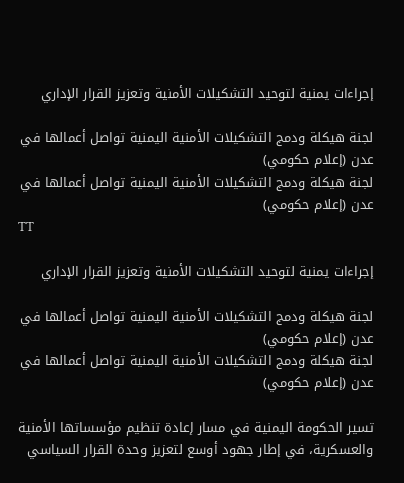إجراءات يمنية لتوحيد التشكيلات الأمنية وتعزيز القرار الإداري

لجنة هيكلة ودمج التشكيلات الأمنية اليمنية تواصل أعمالها في عدن (إعلام حكومي)
لجنة هيكلة ودمج التشكيلات الأمنية اليمنية تواصل أعمالها في عدن (إعلام حكومي)
TT

إجراءات يمنية لتوحيد التشكيلات الأمنية وتعزيز القرار الإداري

لجنة هيكلة ودمج التشكيلات الأمنية اليمنية تواصل أعمالها في عدن (إعلام حكومي)
لجنة هيكلة ودمج التشكيلات الأمنية اليمنية تواصل أعمالها في عدن (إعلام حكومي)

تسير الحكومة اليمنية في مسار إعادة تنظيم مؤسساتها الأمنية والعسكرية، في إطار جهود أوسع لتعزيز وحدة القرار السياسي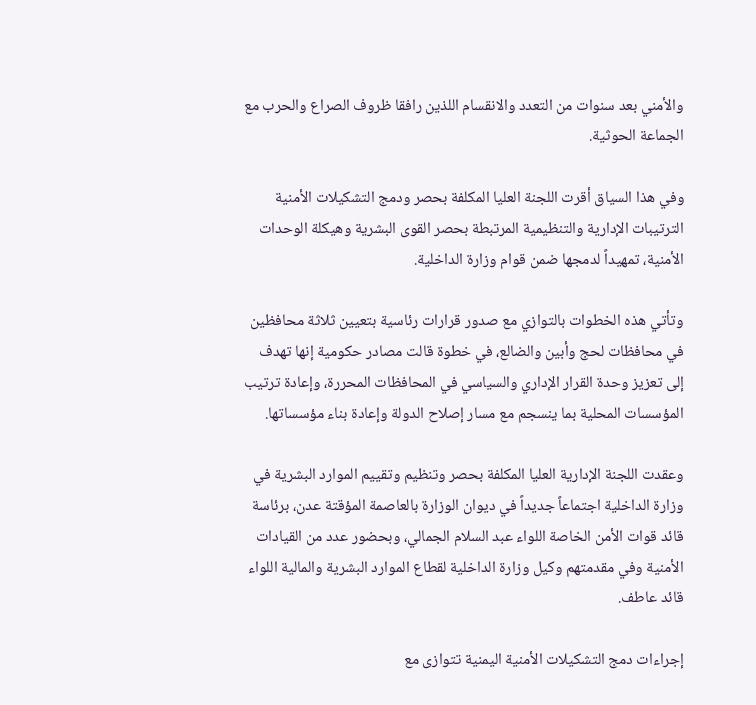والأمني بعد سنوات من التعدد والانقسام اللذين رافقا ظروف الصراع والحرب مع الجماعة الحوثية.

وفي هذا السياق أقرت اللجنة العليا المكلفة بحصر ودمج التشكيلات الأمنية الترتيبات الإدارية والتنظيمية المرتبطة بحصر القوى البشرية وهيكلة الوحدات الأمنية، تمهيداً لدمجها ضمن قوام وزارة الداخلية.

وتأتي هذه الخطوات بالتوازي مع صدور قرارات رئاسية بتعيين ثلاثة محافظين في محافظات لحج وأبين والضالع، في خطوة قالت مصادر حكومية إنها تهدف إلى تعزيز وحدة القرار الإداري والسياسي في المحافظات المحررة، وإعادة ترتيب المؤسسات المحلية بما ينسجم مع مسار إصلاح الدولة وإعادة بناء مؤسساتها.

وعقدت اللجنة الإدارية العليا المكلفة بحصر وتنظيم وتقييم الموارد البشرية في وزارة الداخلية اجتماعاً جديداً في ديوان الوزارة بالعاصمة المؤقتة عدن، برئاسة قائد قوات الأمن الخاصة اللواء عبد السلام الجمالي، وبحضور عدد من القيادات الأمنية وفي مقدمتهم وكيل وزارة الداخلية لقطاع الموارد البشرية والمالية اللواء قائد عاطف.

إجراءات دمج التشكيلات الأمنية اليمنية تتوازى مع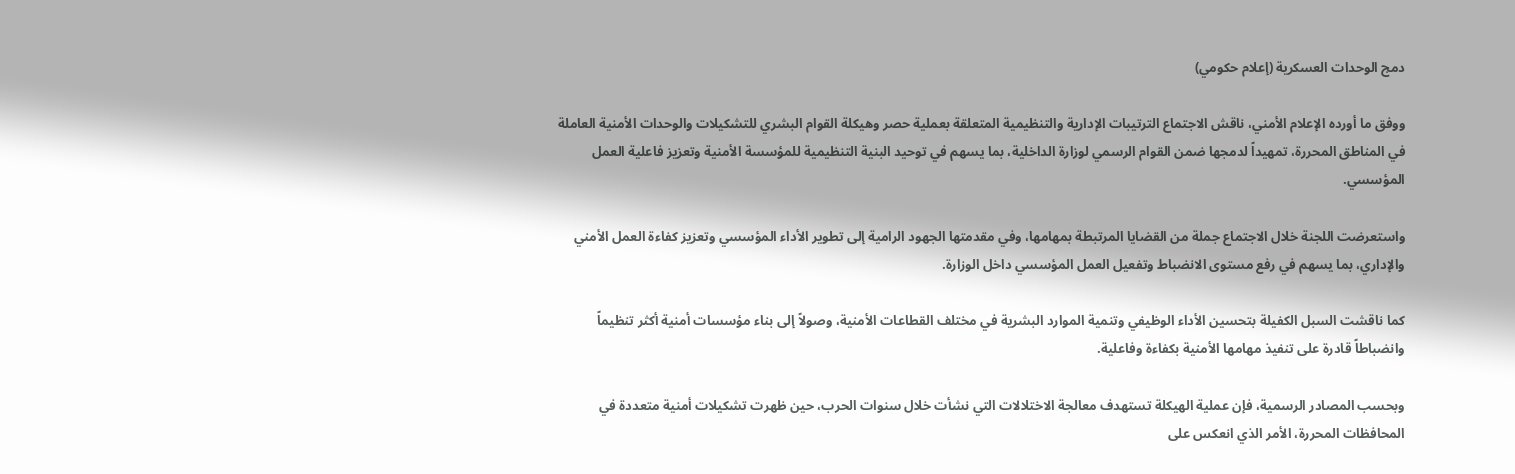دمج الوحدات العسكرية (إعلام حكومي)

ووفق ما أورده الإعلام الأمني، ناقش الاجتماع الترتيبات الإدارية والتنظيمية المتعلقة بعملية حصر وهيكلة القوام البشري للتشكيلات والوحدات الأمنية العاملة في المناطق المحررة، تمهيداً لدمجها ضمن القوام الرسمي لوزارة الداخلية، بما يسهم في توحيد البنية التنظيمية للمؤسسة الأمنية وتعزيز فاعلية العمل المؤسسي.

واستعرضت اللجنة خلال الاجتماع جملة من القضايا المرتبطة بمهامها، وفي مقدمتها الجهود الرامية إلى تطوير الأداء المؤسسي وتعزيز كفاءة العمل الأمني والإداري، بما يسهم في رفع مستوى الانضباط وتفعيل العمل المؤسسي داخل الوزارة.

كما ناقشت السبل الكفيلة بتحسين الأداء الوظيفي وتنمية الموارد البشرية في مختلف القطاعات الأمنية، وصولاً إلى بناء مؤسسات أمنية أكثر تنظيماً وانضباطاً قادرة على تنفيذ مهامها الأمنية بكفاءة وفاعلية.

وبحسب المصادر الرسمية، فإن عملية الهيكلة تستهدف معالجة الاختلالات التي نشأت خلال سنوات الحرب، حين ظهرت تشكيلات أمنية متعددة في المحافظات المحررة، الأمر الذي انعكس على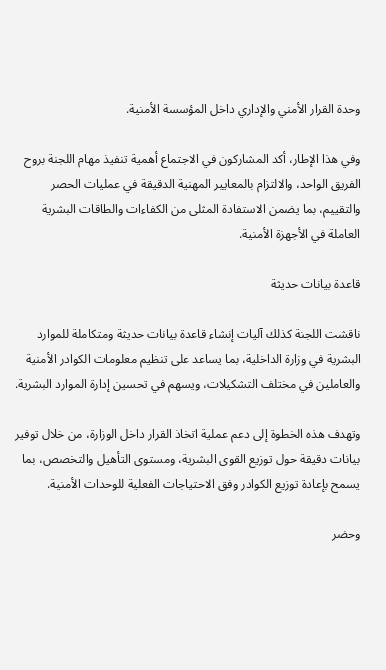وحدة القرار الأمني والإداري داخل المؤسسة الأمنية.

وفي هذا الإطار، أكد المشاركون في الاجتماع أهمية تنفيذ مهام اللجنة بروح الفريق الواحد، والالتزام بالمعايير المهنية الدقيقة في عمليات الحصر والتقييم، بما يضمن الاستفادة المثلى من الكفاءات والطاقات البشرية العاملة في الأجهزة الأمنية.

قاعدة بيانات حديثة

ناقشت اللجنة كذلك آليات إنشاء قاعدة بيانات حديثة ومتكاملة للموارد البشرية في وزارة الداخلية، بما يساعد على تنظيم معلومات الكوادر الأمنية والعاملين في مختلف التشكيلات، ويسهم في تحسين إدارة الموارد البشرية.

وتهدف هذه الخطوة إلى دعم عملية اتخاذ القرار داخل الوزارة، من خلال توفير بيانات دقيقة حول توزيع القوى البشرية، ومستوى التأهيل والتخصص، بما يسمح بإعادة توزيع الكوادر وفق الاحتياجات الفعلية للوحدات الأمنية.

وحضر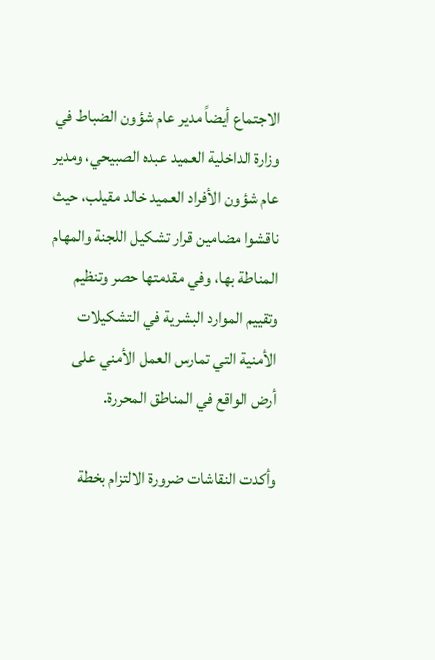الاجتماع أيضاً مدير عام شؤون الضباط في وزارة الداخلية العميد عبده الصبيحي، ومدير عام شؤون الأفراد العميد خالد مقيلب، حيث ناقشوا مضامين قرار تشكيل اللجنة والمهام المناطة بها، وفي مقدمتها حصر وتنظيم وتقييم الموارد البشرية في التشكيلات الأمنية التي تمارس العمل الأمني على أرض الواقع في المناطق المحررة.

وأكدت النقاشات ضرورة الالتزام بخطة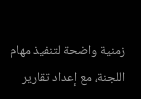زمنية واضحة لتنفيذ مهام اللجنة، مع إعداد تقارير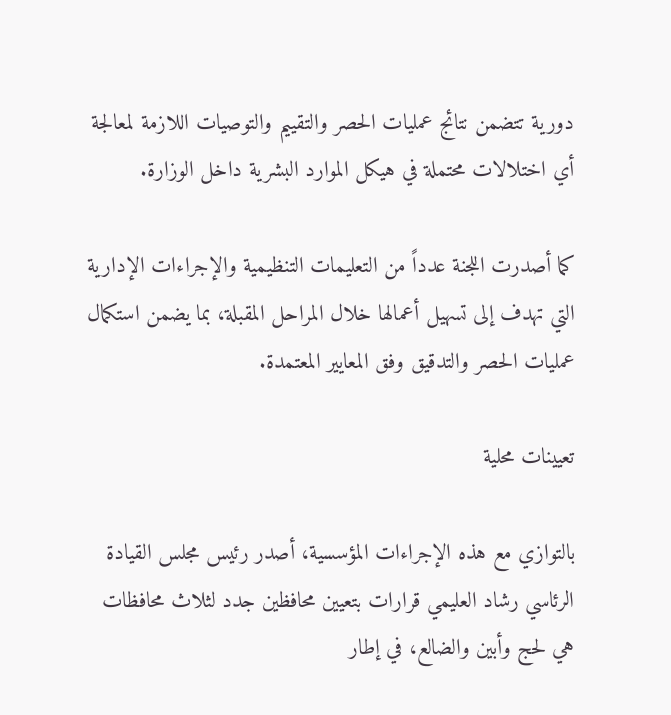دورية تتضمن نتائج عمليات الحصر والتقييم والتوصيات اللازمة لمعالجة أي اختلالات محتملة في هيكل الموارد البشرية داخل الوزارة.

كما أصدرت اللجنة عدداً من التعليمات التنظيمية والإجراءات الإدارية التي تهدف إلى تسهيل أعمالها خلال المراحل المقبلة، بما يضمن استكمال عمليات الحصر والتدقيق وفق المعايير المعتمدة.

تعيينات محلية

بالتوازي مع هذه الإجراءات المؤسسية، أصدر رئيس مجلس القيادة الرئاسي رشاد العليمي قرارات بتعيين محافظين جدد لثلاث محافظات هي لحج وأبين والضالع، في إطار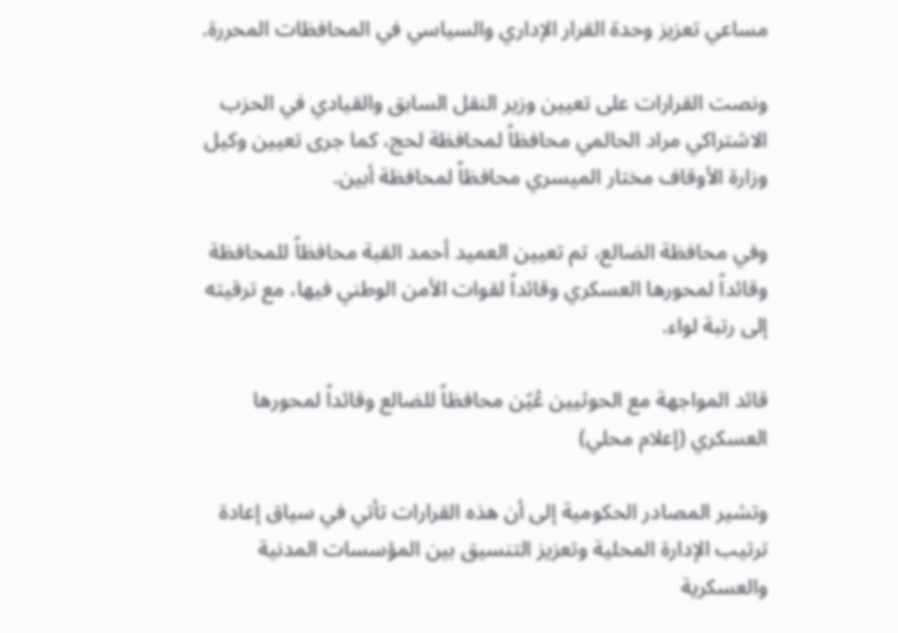مساعي تعزيز وحدة القرار الإداري والسياسي في المحافظات المحررة.

ونصت القرارات على تعيين وزير النقل السابق والقيادي في الحزب الاشتراكي مراد الحالمي محافظاً لمحافظة لحج، كما جرى تعيين وكيل وزارة الأوقاف مختار الميسري محافظاً لمحافظة أبين.

وفي محافظة الضالع، تم تعيين العميد أحمد القبة محافظاً للمحافظة وقائداً لمحورها العسكري وقائداً لقوات الأمن الوطني فيها، مع ترقيته إلى رتبة لواء.

قائد المواجهة مع الحوثيين عُيّن محافظاً للضالع وقائداً لمحورها العسكري (إعلام محلي)

وتشير المصادر الحكومية إلى أن هذه القرارات تأتي في سياق إعادة ترتيب الإدارة المحلية وتعزيز التنسيق بين المؤسسات المدنية والعسكرية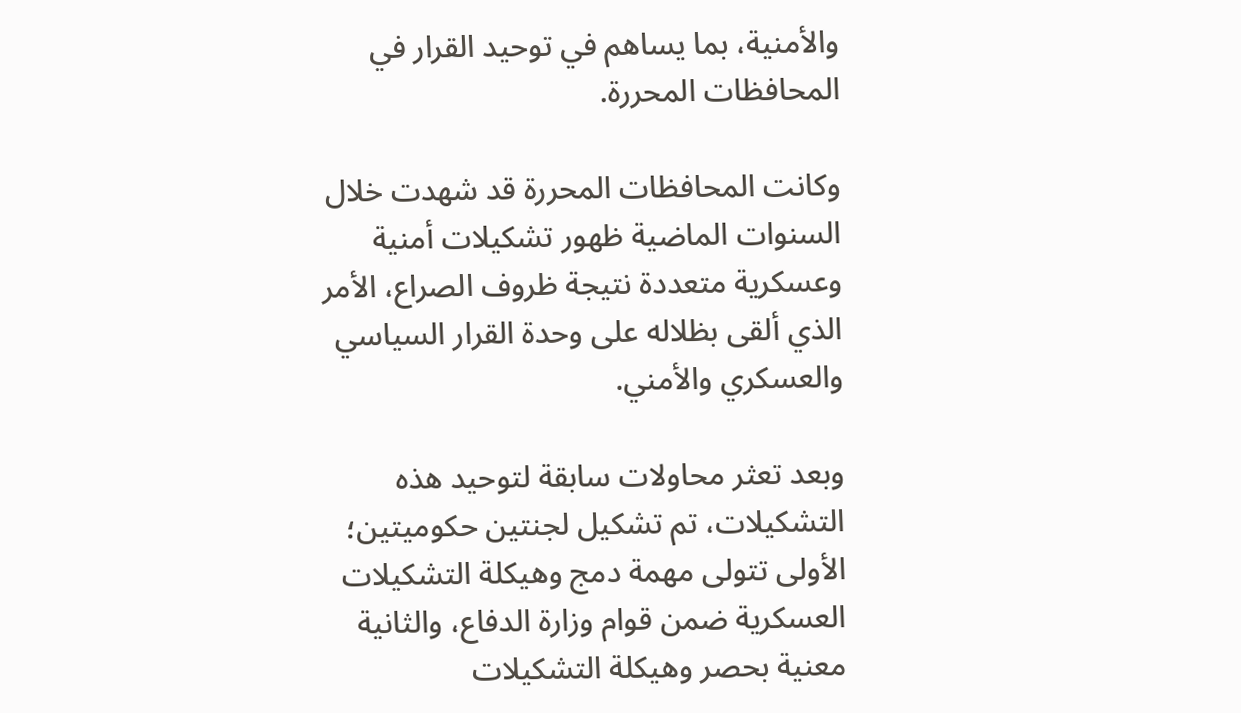والأمنية، بما يساهم في توحيد القرار في المحافظات المحررة.

وكانت المحافظات المحررة قد شهدت خلال السنوات الماضية ظهور تشكيلات أمنية وعسكرية متعددة نتيجة ظروف الصراع، الأمر الذي ألقى بظلاله على وحدة القرار السياسي والعسكري والأمني.

وبعد تعثر محاولات سابقة لتوحيد هذه التشكيلات، تم تشكيل لجنتين حكوميتين؛ الأولى تتولى مهمة دمج وهيكلة التشكيلات العسكرية ضمن قوام وزارة الدفاع، والثانية معنية بحصر وهيكلة التشكيلات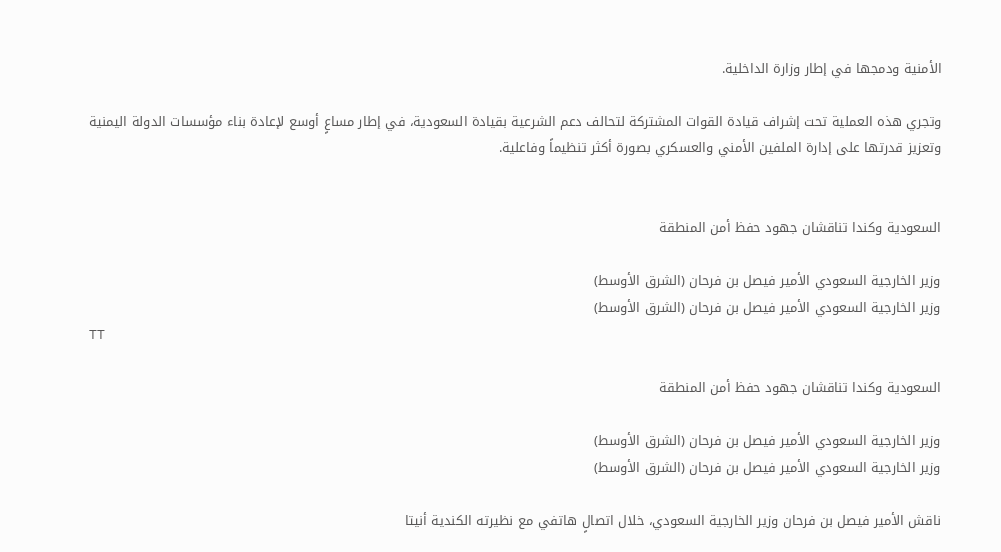الأمنية ودمجها في إطار وزارة الداخلية.

وتجري هذه العملية تحت إشراف قيادة القوات المشتركة لتحالف دعم الشرعية بقيادة السعودية، في إطار مساعٍ أوسع لإعادة بناء مؤسسات الدولة اليمنية وتعزيز قدرتها على إدارة الملفين الأمني والعسكري بصورة أكثر تنظيماً وفاعلية.


السعودية وكندا تناقشان جهود حفظ أمن المنطقة

وزير الخارجية السعودي الأمير فيصل بن فرحان (الشرق الأوسط)
وزير الخارجية السعودي الأمير فيصل بن فرحان (الشرق الأوسط)
TT

السعودية وكندا تناقشان جهود حفظ أمن المنطقة

وزير الخارجية السعودي الأمير فيصل بن فرحان (الشرق الأوسط)
وزير الخارجية السعودي الأمير فيصل بن فرحان (الشرق الأوسط)

ناقش الأمير فيصل بن فرحان وزير الخارجية السعودي، خلال اتصالٍ هاتفي مع نظيرته الكندية أنيتا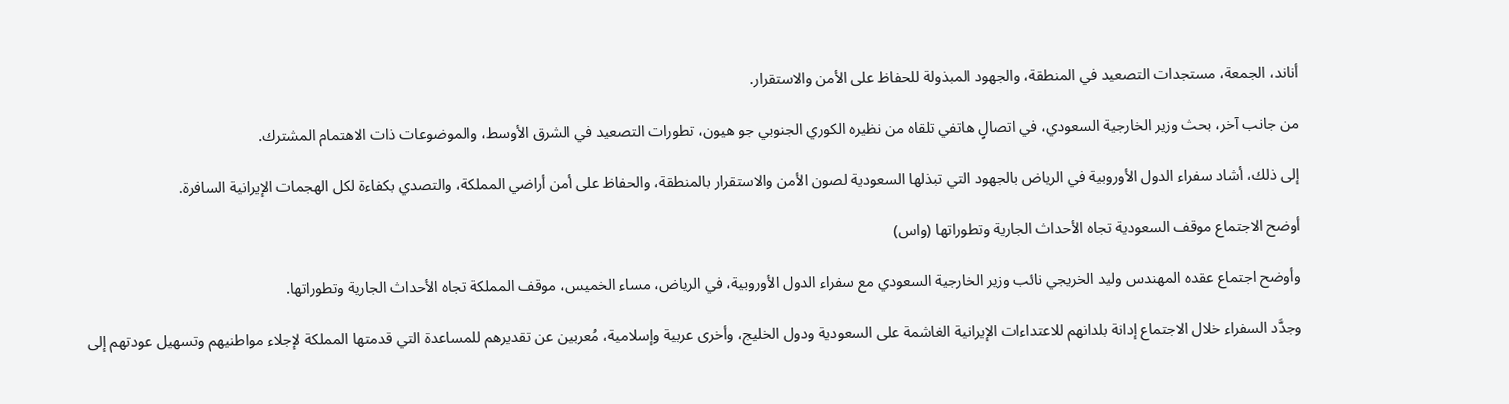أناند، الجمعة، مستجدات التصعيد في المنطقة، والجهود المبذولة للحفاظ على الأمن والاستقرار.

من جانب آخر، بحث وزير الخارجية السعودي، في اتصالٍ هاتفي تلقاه من نظيره الكوري الجنوبي جو هيون، تطورات التصعيد في الشرق الأوسط، والموضوعات ذات الاهتمام المشترك.

إلى ذلك، أشاد سفراء الدول الأوروبية في الرياض بالجهود التي تبذلها السعودية لصون الأمن والاستقرار بالمنطقة، والحفاظ على أمن أراضي المملكة، والتصدي بكفاءة لكل الهجمات الإيرانية السافرة.

أوضح الاجتماع موقف السعودية تجاه الأحداث الجارية وتطوراتها (واس)

وأوضح اجتماع عقده المهندس وليد الخريجي نائب وزير الخارجية السعودي مع سفراء الدول الأوروبية، في الرياض، مساء الخميس، موقف المملكة تجاه الأحداث الجارية وتطوراتها.

وجدَّد السفراء خلال الاجتماع إدانة بلدانهم للاعتداءات الإيرانية الغاشمة على السعودية ودول الخليج، وأخرى عربية وإسلامية، مُعربين عن تقديرهم للمساعدة التي قدمتها المملكة لإجلاء مواطنيهم وتسهيل عودتهم إلى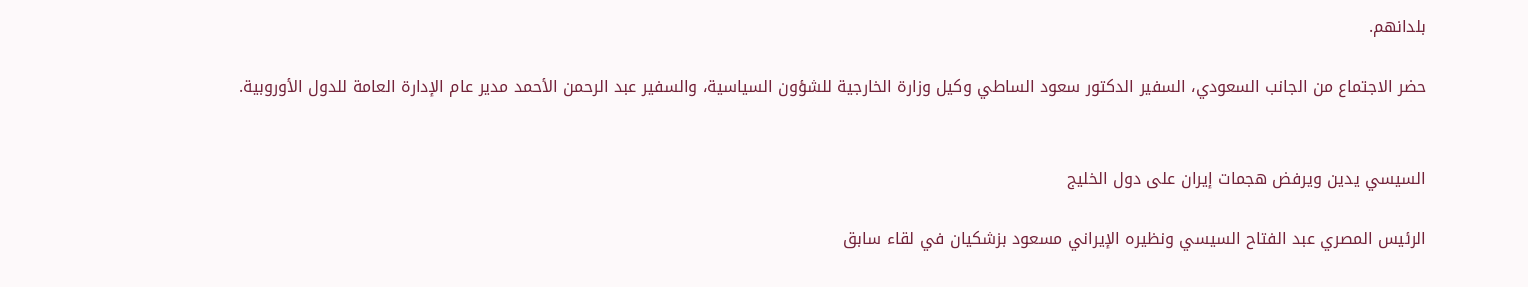بلدانهم.

حضر الاجتماع من الجانب السعودي، السفير الدكتور سعود الساطي وكيل وزارة الخارجية للشؤون السياسية، والسفير عبد الرحمن الأحمد مدير عام الإدارة العامة للدول الأوروبية.


السيسي يدين ويرفض هجمات إيران على دول الخليج

الرئيس المصري عبد الفتاح السيسي ونظيره الإيراني مسعود بزشكيان في لقاء سابق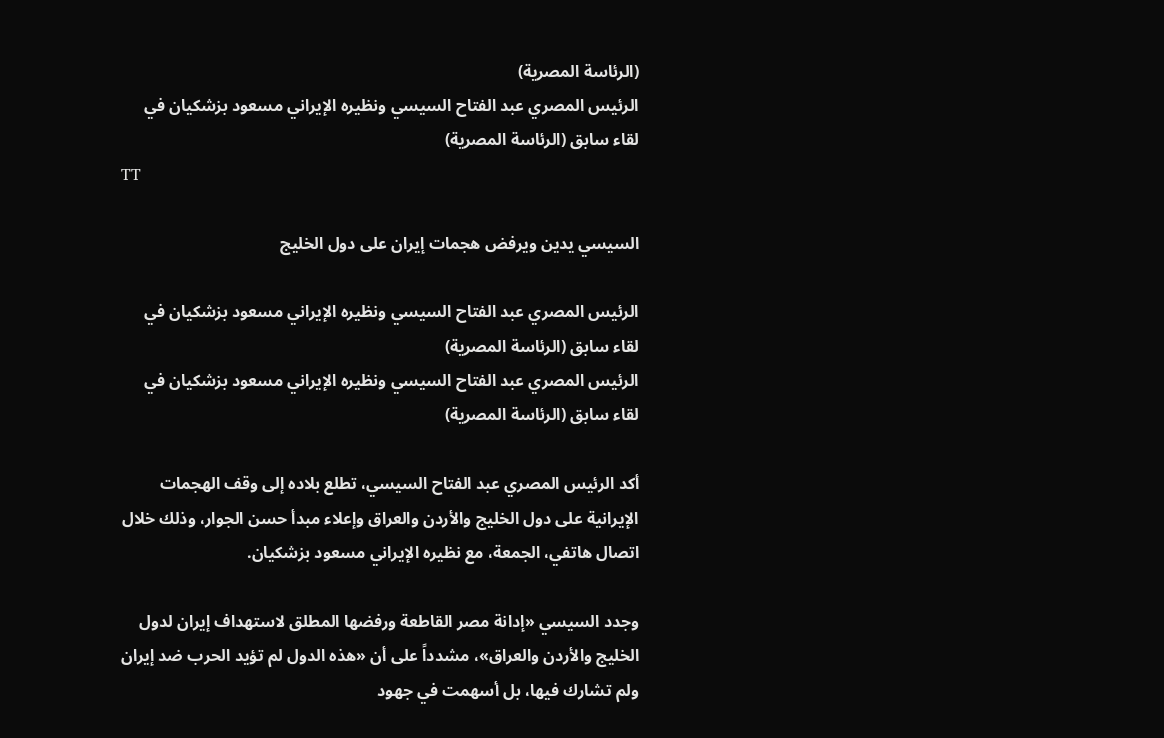(الرئاسة المصرية)
الرئيس المصري عبد الفتاح السيسي ونظيره الإيراني مسعود بزشكيان في لقاء سابق (الرئاسة المصرية)
TT

السيسي يدين ويرفض هجمات إيران على دول الخليج

الرئيس المصري عبد الفتاح السيسي ونظيره الإيراني مسعود بزشكيان في لقاء سابق (الرئاسة المصرية)
الرئيس المصري عبد الفتاح السيسي ونظيره الإيراني مسعود بزشكيان في لقاء سابق (الرئاسة المصرية)

أكد الرئيس المصري عبد الفتاح السيسي، تطلع بلاده إلى وقف الهجمات الإيرانية على دول الخليج والأردن والعراق وإعلاء مبدأ حسن الجوار، وذلك خلال اتصال هاتفي، الجمعة، مع نظيره الإيراني مسعود بزشكيان.

وجدد السيسي «إدانة مصر القاطعة ورفضها المطلق لاستهداف إيران لدول الخليج والأردن والعراق»، مشدداً على أن «هذه الدول لم تؤيد الحرب ضد إيران ولم تشارك فيها، بل أسهمت في جهود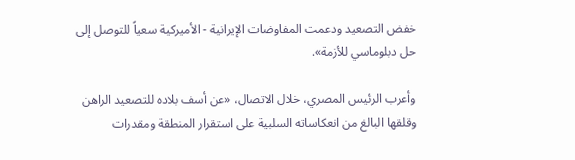خفض التصعيد ودعمت المفاوضات الإيرانية - الأميركية سعياً للتوصل إلى حل دبلوماسي للأزمة».

وأعرب الرئيس المصري، خلال الاتصال، «عن أسف بلاده للتصعيد الراهن وقلقها البالغ من انعكاساته السلبية على استقرار المنطقة ومقدرات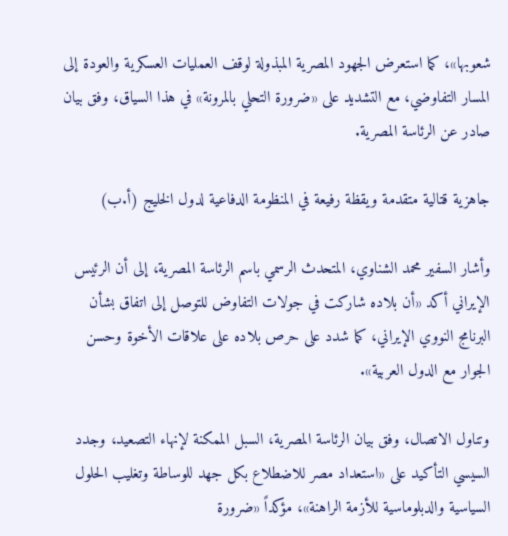شعوبها»، كما استعرض الجهود المصرية المبذولة لوقف العمليات العسكرية والعودة إلى المسار التفاوضي، مع التشديد على «ضرورة التحلي بالمرونة» في هذا السياق، وفق بيان صادر عن الرئاسة المصرية.

جاهزية قتالية متقدمة ويقظة رفيعة في المنظومة الدفاعية لدول الخليج (أ.ب)

وأشار السفير محمد الشناوي، المتحدث الرسمي باسم الرئاسة المصرية، إلى أن الرئيس الإيراني أكد «أن بلاده شاركت في جولات التفاوض للتوصل إلى اتفاق بشأن البرنامج النووي الإيراني، كما شدد على حرص بلاده على علاقات الأخوة وحسن الجوار مع الدول العربية».

وتناول الاتصال، وفق بيان الرئاسة المصرية، السبل الممكنة لإنهاء التصعيد، وجدد السيسي التأكيد على «استعداد مصر للاضطلاع بكل جهد للوساطة وتغليب الحلول السياسية والدبلوماسية للأزمة الراهنة»، مؤكداً «ضرورة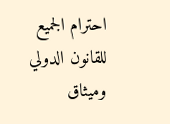احترام الجميع للقانون الدولي وميثاق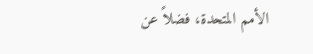الأمم المتحدة، فضلاً عن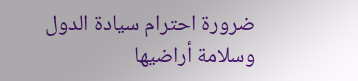ضرورة احترام سيادة الدول وسلامة أراضيها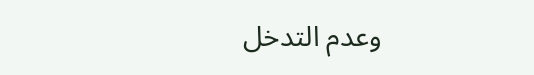وعدم التدخل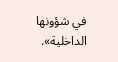في شؤونها الداخلية».